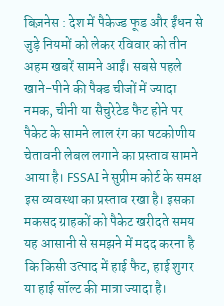बिज़नेस : देश में पैकेज्ड फूड और ईंधन से जुड़े नियमों को लेकर रविवार को तीन अहम खबरें सामने आईं। सबसे पहले खाने-पीने की पैक्ड चीजों में ज्यादा नमक, चीनी या सैचुरेटेड फैट होने पर पैकेट के सामने लाल रंग का षटकोणीय चेतावनी लेबल लगाने का प्रस्ताव सामने आया है। FSSAI ने सुप्रीम कोर्ट के समक्ष इस व्यवस्था का प्रस्ताव रखा है। इसका मकसद ग्राहकों को पैकेट खरीदते समय यह आसानी से समझने में मदद करना है कि किसी उत्पाद में हाई फैट, हाई शुगर या हाई सॉल्ट की मात्रा ज्यादा है।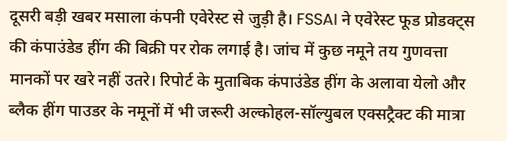दूसरी बड़ी खबर मसाला कंपनी एवेरेस्ट से जुड़ी है। FSSAI ने एवेरेस्ट फूड प्रोडक्ट्स की कंपाउंडेड हींग की बिक्री पर रोक लगाई है। जांच में कुछ नमूने तय गुणवत्ता मानकों पर खरे नहीं उतरे। रिपोर्ट के मुताबिक कंपाउंडेड हींग के अलावा येलो और ब्लैक हींग पाउडर के नमूनों में भी जरूरी अल्कोहल-सॉल्युबल एक्सट्रैक्ट की मात्रा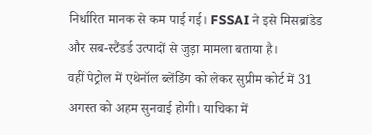निर्धारित मानक से कम पाई गई। FSSAI ने इसे मिसब्रांडेड और सब-स्टैंडर्ड उत्पादों से जुड़ा मामला बताया है।
वहीं पेट्रोल में एथेनॉल ब्लेंडिंग को लेकर सुप्रीम कोर्ट में 31 अगस्त को अहम सुनवाई होगी। याचिका में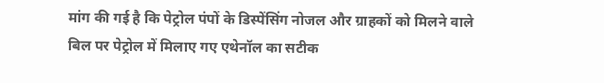मांग की गई है कि पेट्रोल पंपों के डिस्पेंसिंग नोजल और ग्राहकों को मिलने वाले बिल पर पेट्रोल में मिलाए गए एथेनॉल का सटीक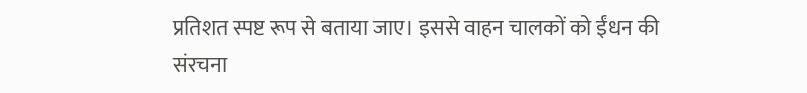प्रतिशत स्पष्ट रूप से बताया जाए। इससे वाहन चालकों को ईंधन की संरचना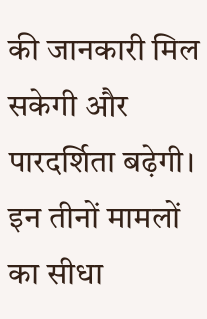की जानकारी मिल सकेगी और पारदर्शिता बढ़ेगी।
इन तीनों मामलों का सीधा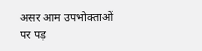असर आम उपभोक्ताओं पर पड़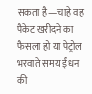सकता है—चाहे वह पैकेट खरीदने का फैसला हो या पेट्रोल भरवाते समय ईंधन की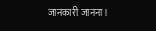जानकारी जानना।